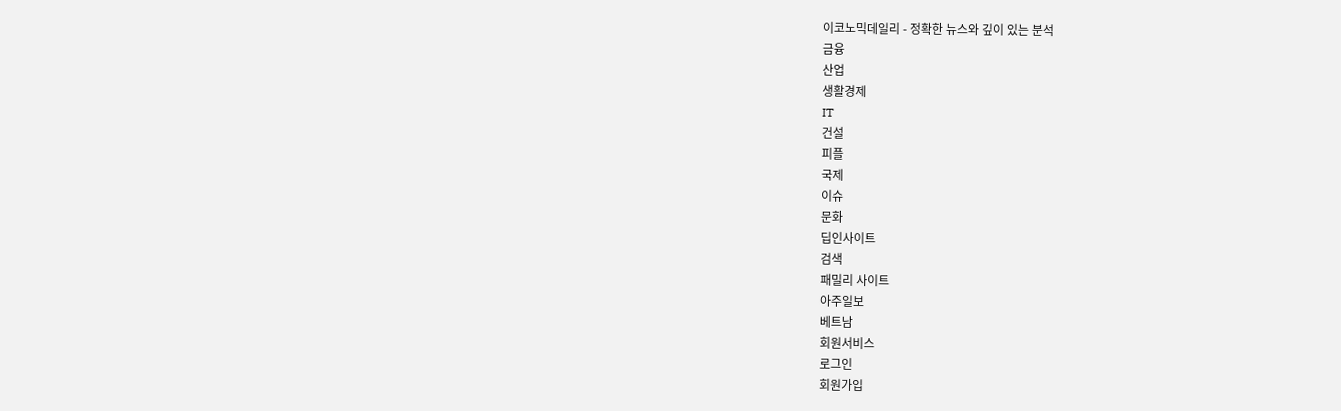이코노믹데일리 - 정확한 뉴스와 깊이 있는 분석
금융
산업
생활경제
IT
건설
피플
국제
이슈
문화
딥인사이트
검색
패밀리 사이트
아주일보
베트남
회원서비스
로그인
회원가입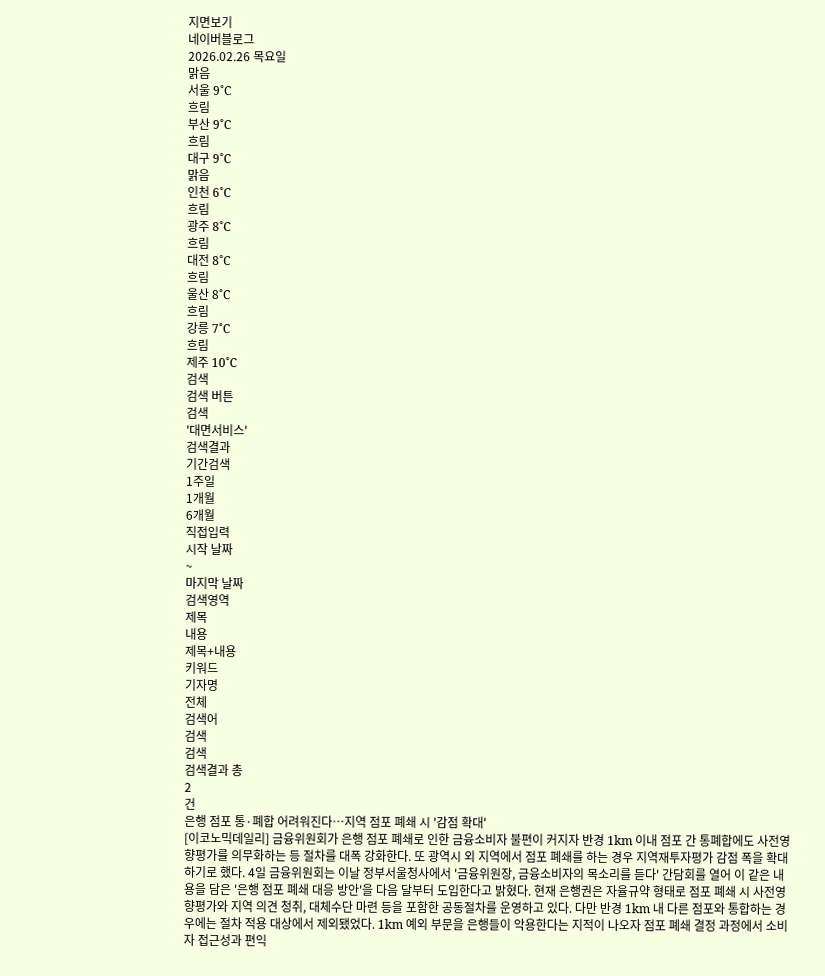지면보기
네이버블로그
2026.02.26 목요일
맑음
서울 9˚C
흐림
부산 9˚C
흐림
대구 9˚C
맑음
인천 6˚C
흐림
광주 8˚C
흐림
대전 8˚C
흐림
울산 8˚C
흐림
강릉 7˚C
흐림
제주 10˚C
검색
검색 버튼
검색
'대면서비스'
검색결과
기간검색
1주일
1개월
6개월
직접입력
시작 날짜
~
마지막 날짜
검색영역
제목
내용
제목+내용
키워드
기자명
전체
검색어
검색
검색
검색결과 총
2
건
은행 점포 통·폐합 어려워진다…지역 점포 폐쇄 시 '감점 확대'
[이코노믹데일리] 금융위원회가 은행 점포 폐쇄로 인한 금융소비자 불편이 커지자 반경 1km 이내 점포 간 통폐합에도 사전영향평가를 의무화하는 등 절차를 대폭 강화한다. 또 광역시 외 지역에서 점포 폐쇄를 하는 경우 지역재투자평가 감점 폭을 확대하기로 했다. 4일 금융위원회는 이날 정부서울청사에서 '금융위원장, 금융소비자의 목소리를 듣다' 간담회를 열어 이 같은 내용을 담은 '은행 점포 폐쇄 대응 방안'을 다음 달부터 도입한다고 밝혔다. 현재 은행권은 자율규약 형태로 점포 폐쇄 시 사전영향평가와 지역 의견 청취, 대체수단 마련 등을 포함한 공동절차를 운영하고 있다. 다만 반경 1km 내 다른 점포와 통합하는 경우에는 절차 적용 대상에서 제외됐었다. 1km 예외 부문을 은행들이 악용한다는 지적이 나오자 점포 폐쇄 결정 과정에서 소비자 접근성과 편익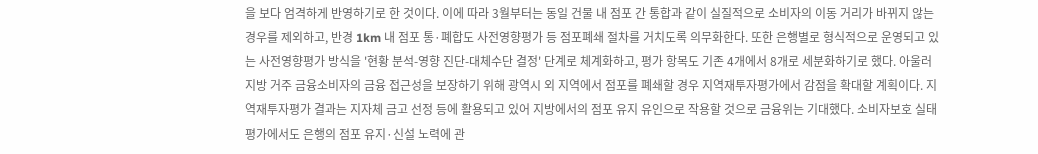을 보다 엄격하게 반영하기로 한 것이다. 이에 따라 3월부터는 동일 건물 내 점포 간 통합과 같이 실질적으로 소비자의 이동 거리가 바뀌지 않는 경우를 제외하고, 반경 1km 내 점포 통·폐합도 사전영향평가 등 점포폐쇄 절차를 거치도록 의무화한다. 또한 은행별로 형식적으로 운영되고 있는 사전영향평가 방식을 '현황 분석-영향 진단-대체수단 결정' 단계로 체계화하고, 평가 항목도 기존 4개에서 8개로 세분화하기로 했다. 아울러 지방 거주 금융소비자의 금융 접근성을 보장하기 위해 광역시 외 지역에서 점포를 폐쇄할 경우 지역재투자평가에서 감점을 확대할 계획이다. 지역재투자평가 결과는 지자체 금고 선정 등에 활용되고 있어 지방에서의 점포 유지 유인으로 작용할 것으로 금융위는 기대했다. 소비자보호 실태평가에서도 은행의 점포 유지·신설 노력에 관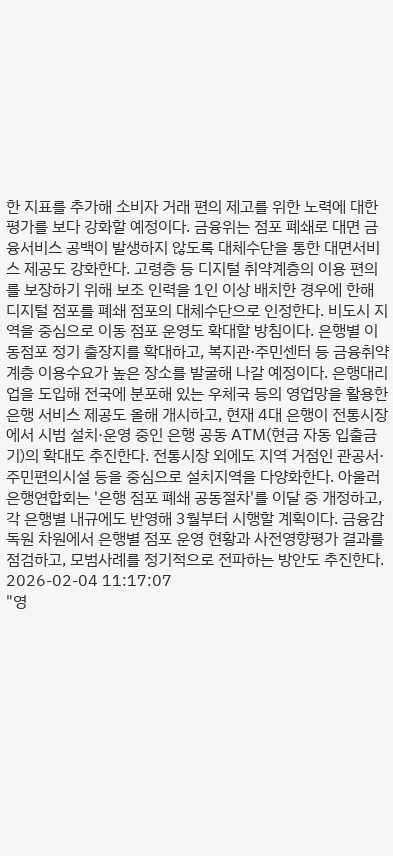한 지표를 추가해 소비자 거래 편의 제고를 위한 노력에 대한 평가를 보다 강화할 예정이다. 금융위는 점포 폐쇄로 대면 금융서비스 공백이 발생하지 않도록 대체수단을 통한 대면서비스 제공도 강화한다. 고령층 등 디지털 취약계층의 이용 편의를 보장하기 위해 보조 인력을 1인 이상 배치한 경우에 한해 디지털 점포를 폐쇄 점포의 대체수단으로 인정한다. 비도시 지역을 중심으로 이동 점포 운영도 확대할 방침이다. 은행별 이동점포 정기 출장지를 확대하고, 복지관·주민센터 등 금융취약계층 이용수요가 높은 장소를 발굴해 나갈 예정이다. 은행대리업을 도입해 전국에 분포해 있는 우체국 등의 영업망을 활용한 은행 서비스 제공도 올해 개시하고, 현재 4대 은행이 전통시장에서 시범 설치·운영 중인 은행 공동 ATM(현금 자동 입출금기)의 확대도 추진한다. 전통시장 외에도 지역 거점인 관공서·주민편의시설 등을 중심으로 설치지역을 다양화한다. 아울러 은행연합회는 '은행 점포 폐쇄 공동절차'를 이달 중 개정하고, 각 은행별 내규에도 반영해 3월부터 시행할 계획이다. 금융감독원 차원에서 은행별 점포 운영 현황과 사전영향평가 결과를 점검하고, 모범사례를 정기적으로 전파하는 방안도 추진한다.
2026-02-04 11:17:07
"영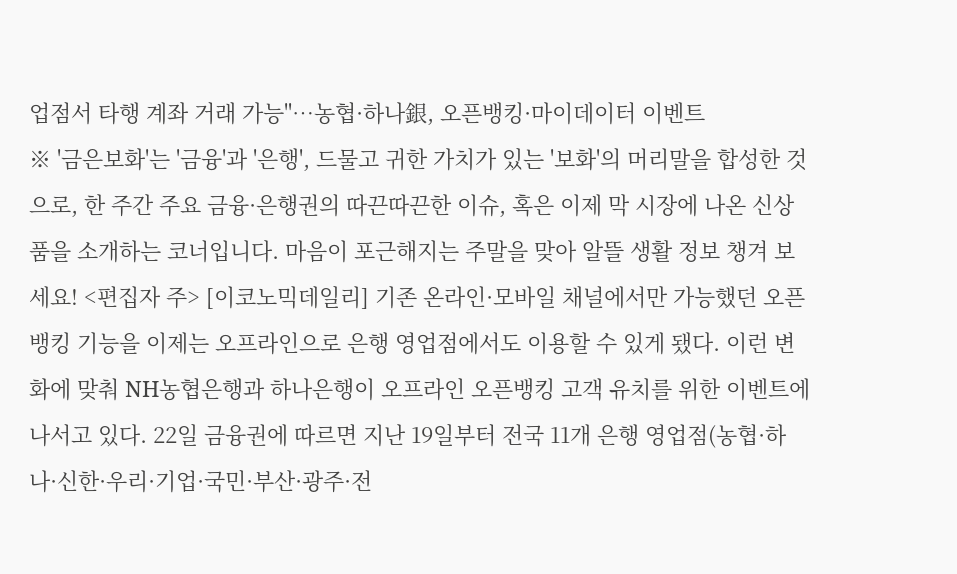업점서 타행 계좌 거래 가능"…농협·하나銀, 오픈뱅킹·마이데이터 이벤트
※ '금은보화'는 '금융'과 '은행', 드물고 귀한 가치가 있는 '보화'의 머리말을 합성한 것으로, 한 주간 주요 금융·은행권의 따끈따끈한 이슈, 혹은 이제 막 시장에 나온 신상품을 소개하는 코너입니다. 마음이 포근해지는 주말을 맞아 알뜰 생활 정보 챙겨 보세요! <편집자 주> [이코노믹데일리] 기존 온라인·모바일 채널에서만 가능했던 오픈뱅킹 기능을 이제는 오프라인으로 은행 영업점에서도 이용할 수 있게 됐다. 이런 변화에 맞춰 NH농협은행과 하나은행이 오프라인 오픈뱅킹 고객 유치를 위한 이벤트에 나서고 있다. 22일 금융권에 따르면 지난 19일부터 전국 11개 은행 영업점(농협·하나·신한·우리·기업·국민·부산·광주·전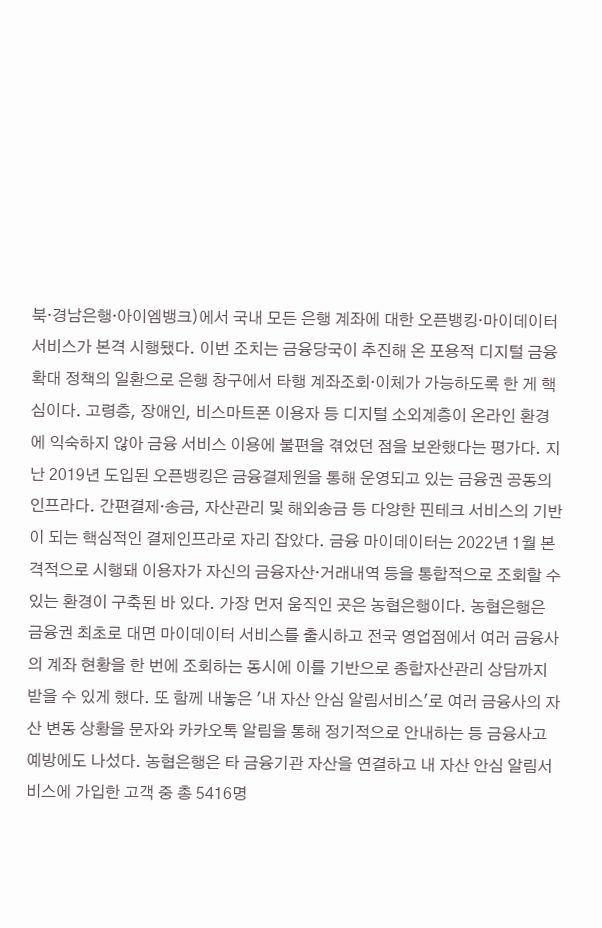북·경남은행·아이엠뱅크)에서 국내 모든 은행 계좌에 대한 오픈뱅킹·마이데이터 서비스가 본격 시행됐다. 이번 조치는 금융당국이 추진해 온 포용적 디지털 금융 확대 정책의 일환으로 은행 창구에서 타행 계좌조회·이체가 가능하도록 한 게 핵심이다. 고령층, 장애인, 비스마트폰 이용자 등 디지털 소외계층이 온라인 환경에 익숙하지 않아 금융 서비스 이용에 불편을 겪었던 점을 보완했다는 평가다. 지난 2019년 도입된 오픈뱅킹은 금융결제원을 통해 운영되고 있는 금융권 공동의 인프라다. 간편결제·송금, 자산관리 및 해외송금 등 다양한 핀테크 서비스의 기반이 되는 핵심적인 결제인프라로 자리 잡았다. 금융 마이데이터는 2022년 1월 본격적으로 시행돼 이용자가 자신의 금융자산·거래내역 등을 통합적으로 조회할 수 있는 환경이 구축된 바 있다. 가장 먼저 움직인 곳은 농협은행이다. 농협은행은 금융권 최초로 대면 마이데이터 서비스를 출시하고 전국 영업점에서 여러 금융사의 계좌 현황을 한 번에 조회하는 동시에 이를 기반으로 종합자산관리 상담까지 받을 수 있게 했다. 또 함께 내놓은 '내 자산 안심 알림서비스'로 여러 금융사의 자산 변동 상황을 문자와 카카오톡 알림을 통해 정기적으로 안내하는 등 금융사고 예방에도 나섰다. 농협은행은 타 금융기관 자산을 연결하고 내 자산 안심 알림서비스에 가입한 고객 중 총 5416명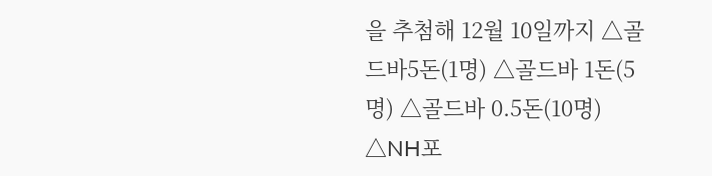을 추첨해 12월 10일까지 △골드바5돈(1명) △골드바 1돈(5명) △골드바 0.5돈(10명) △NH포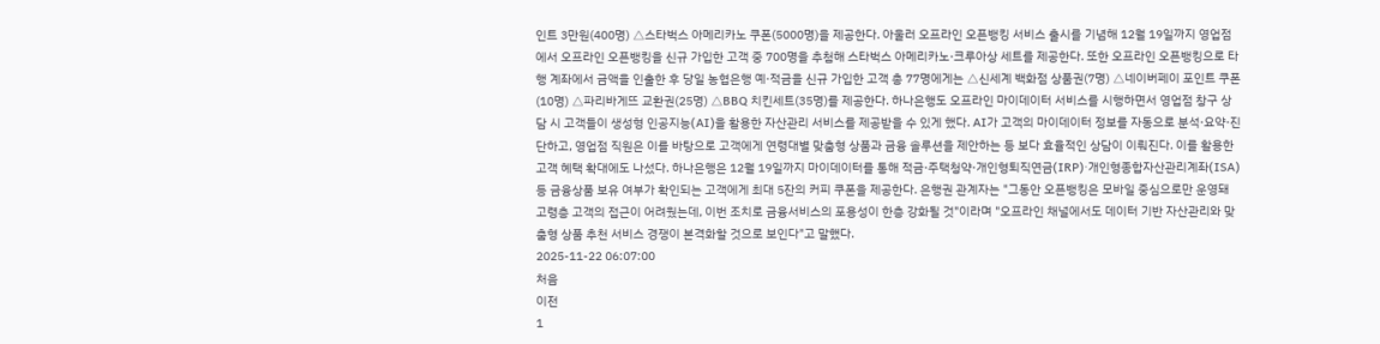인트 3만원(400명) △스타벅스 아메리카노 쿠폰(5000명)을 제공한다. 아울러 오프라인 오픈뱅킹 서비스 출시를 기념해 12월 19일까지 영업점에서 오프라인 오픈뱅킹을 신규 가입한 고객 중 700명을 추첨해 스타벅스 아메리카노·크루아상 세트를 제공한다. 또한 오프라인 오픈뱅킹으로 타행 계좌에서 금액을 인출한 후 당일 농협은행 예·적금을 신규 가입한 고객 총 77명에게는 △신세계 백화점 상품권(7명) △네이버페이 포인트 쿠폰(10명) △파리바게뜨 교환권(25명) △BBQ 치킨세트(35명)를 제공한다. 하나은행도 오프라인 마이데이터 서비스를 시행하면서 영업점 창구 상담 시 고객들이 생성형 인공지능(AI)을 활용한 자산관리 서비스를 제공받을 수 있게 했다. AI가 고객의 마이데이터 정보를 자동으로 분석·요약·진단하고, 영업점 직원은 이를 바탕으로 고객에게 연령대별 맞춤형 상품과 금융 솔루션을 제안하는 등 보다 효율적인 상담이 이뤄진다. 이를 활용한 고객 혜택 확대에도 나섰다. 하나은행은 12월 19일까지 마이데이터를 통해 적금·주택청약·개인형퇴직연금(IRP)·개인형종합자산관리계좌(ISA) 등 금융상품 보유 여부가 확인되는 고객에게 최대 5잔의 커피 쿠폰을 제공한다. 은행권 관계자는 "그동안 오픈뱅킹은 모바일 중심으로만 운영돼 고령층 고객의 접근이 어려웠는데, 이번 조치로 금융서비스의 포용성이 한층 강화될 것"이라며 "오프라인 채널에서도 데이터 기반 자산관리와 맞춤형 상품 추천 서비스 경쟁이 본격화할 것으로 보인다"고 말했다.
2025-11-22 06:07:00
처음
이전
1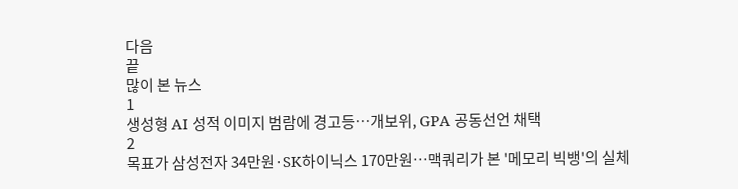다음
끝
많이 본 뉴스
1
생성형 AI 성적 이미지 범람에 경고등…개보위, GPA 공동선언 채택
2
목표가 삼성전자 34만원·SK하이닉스 170만원…맥쿼리가 본 '메모리 빅뱅'의 실체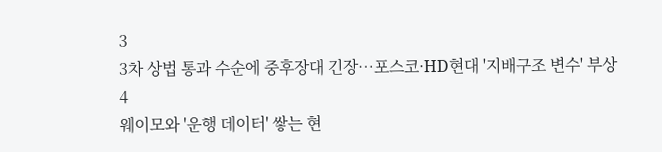3
3차 상법 통과 수순에 중후장대 긴장…포스코·HD현대 '지배구조 변수' 부상
4
웨이모와 '운행 데이터' 쌓는 현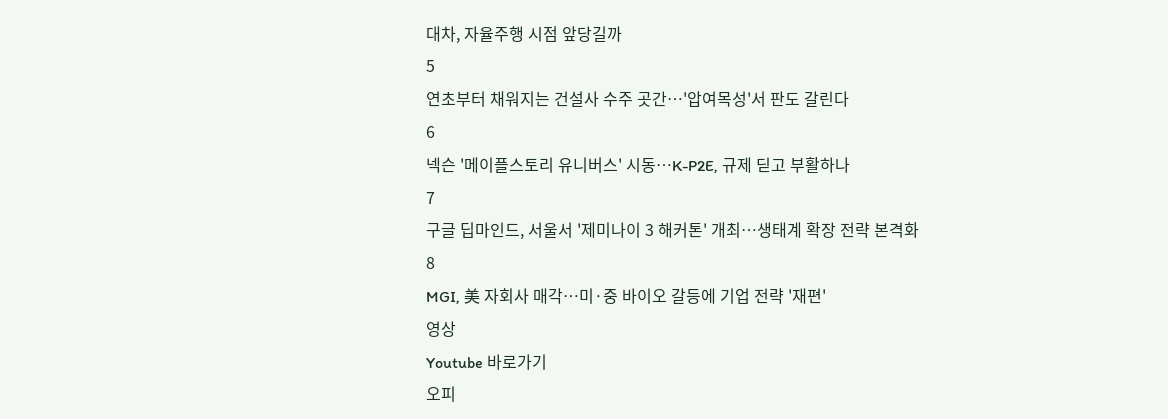대차, 자율주행 시점 앞당길까
5
연초부터 채워지는 건설사 수주 곳간…'압여목성'서 판도 갈린다
6
넥슨 '메이플스토리 유니버스' 시동…K-P2E, 규제 딛고 부활하나
7
구글 딥마인드, 서울서 '제미나이 3 해커톤' 개최…생태계 확장 전략 본격화
8
MGI, 美 자회사 매각…미·중 바이오 갈등에 기업 전략 '재편'
영상
Youtube 바로가기
오피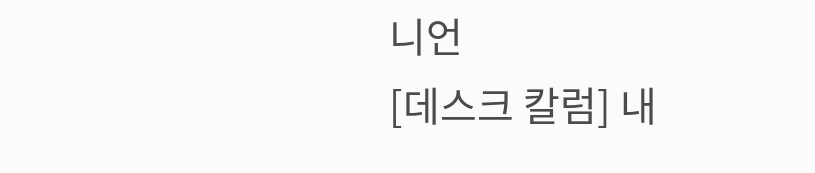니언
[데스크 칼럼] 내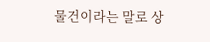물건이라는 말로 상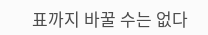표까지 바꿀 수는 없다